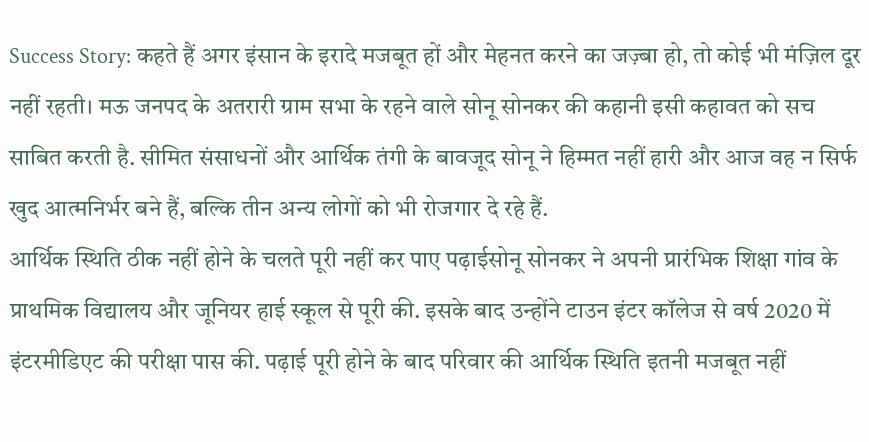Success Story: कहते हैं अगर इंसान के इरादे मजबूत हों और मेहनत करने का जज़्बा हो, तो कोई भी मंज़िल दूर नहीं रहती। मऊ जनपद के अतरारी ग्राम सभा के रहने वाले सोनू सोनकर की कहानी इसी कहावत को सच साबित करती है. सीमित संसाधनों और आर्थिक तंगी के बावजूद सोनू ने हिम्मत नहीं हारी और आज वह न सिर्फ खुद आत्मनिर्भर बने हैं, बल्कि तीन अन्य लोगों को भी रोजगार दे रहे हैं.
आर्थिक स्थिति ठीक नहीं होने के चलते पूरी नहीं कर पाए पढ़ाईसोनू सोनकर ने अपनी प्रारंभिक शिक्षा गांव के प्राथमिक विद्यालय और जूनियर हाई स्कूल से पूरी की. इसके बाद उन्होंने टाउन इंटर कॉलेज से वर्ष 2020 में इंटरमीडिएट की परीक्षा पास की. पढ़ाई पूरी होने के बाद परिवार की आर्थिक स्थिति इतनी मजबूत नहीं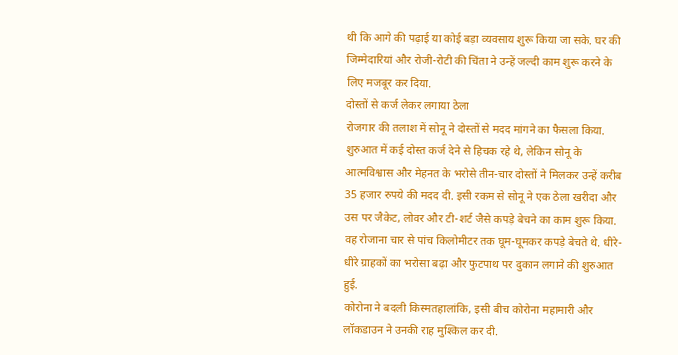थी कि आगे की पढ़ाई या कोई बड़ा व्यवसाय शुरू किया जा सके. घर की जिम्मेदारियां और रोजी-रोटी की चिंता ने उन्हें जल्दी काम शुरू करने के लिए मजबूर कर दिया.
दोस्तों से कर्ज लेकर लगाया ठेला
रोजगार की तलाश में सोनू ने दोस्तों से मदद मांगने का फैसला किया. शुरुआत में कई दोस्त कर्ज देने से हिचक रहे थे, लेकिन सोनू के आत्मविश्वास और मेहनत के भरोसे तीन-चार दोस्तों ने मिलकर उन्हें करीब 35 हजार रुपये की मदद दी. इसी रकम से सोनू ने एक ठेला खरीदा और उस पर जैकेट, लोवर और टी-शर्ट जैसे कपड़े बेचने का काम शुरू किया. वह रोजाना चार से पांच किलोमीटर तक घूम-घूमकर कपड़े बेचते थे. धीरे-धीरे ग्राहकों का भरोसा बढ़ा और फुटपाथ पर दुकान लगाने की शुरुआत हुई.
कोरोना ने बदली किस्मतहालांकि, इसी बीच कोरोना महामारी और लॉकडाउन ने उनकी राह मुश्किल कर दी.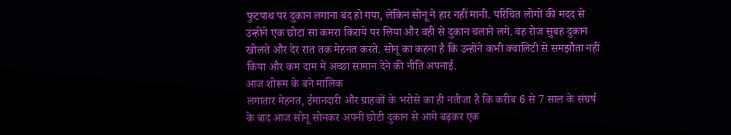फुटपाथ पर दुकान लगाना बंद हो गया, लेकिन सोनू ने हार नहीं मानी. परिचित लोगों की मदद से उन्होंने एक छोटा सा कमरा किराये पर लिया और वहीं से दुकान चलाने लगे. वह रोज सुबह दुकान खोलते और देर रात तक मेहनत करते. सोनू का कहना है कि उन्होंने कभी क्वालिटी से समझौता नहीं किया और कम दाम में अच्छा सामान देने की नीति अपनाई.
आज शोरूम के बने मालिक
लगातार मेहनत, ईमानदारी और ग्राहकों के भरोसे का ही नतीजा है कि करीब 6 से 7 साल के संघर्ष के बाद आज सोनू सोनकर अपनी छोटी दुकान से आगे बढ़कर एक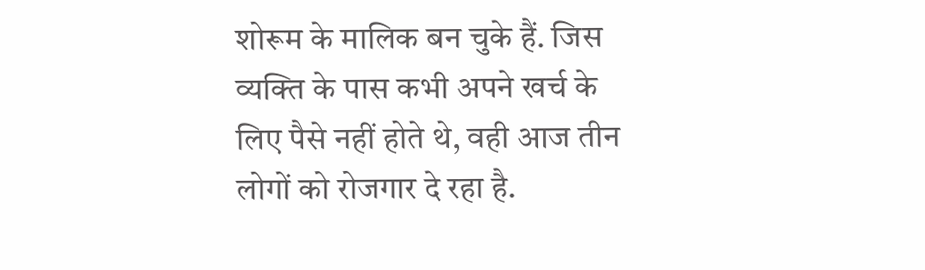शोरूम के मालिक बन चुके हैं. जिस व्यक्ति के पास कभी अपने खर्च के लिए पैसे नहीं होते थे, वही आज तीन लोगों को रोजगार दे रहा है.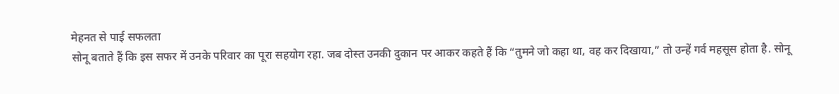मेहनत से पाई सफलता
सोनू बताते हैं कि इस सफर में उनके परिवार का पूरा सहयोग रहा. जब दोस्त उनकी दुकान पर आकर कहते हैं कि “तुमने जो कहा था, वह कर दिखाया,” तो उन्हें गर्व महसूस होता है. सोनू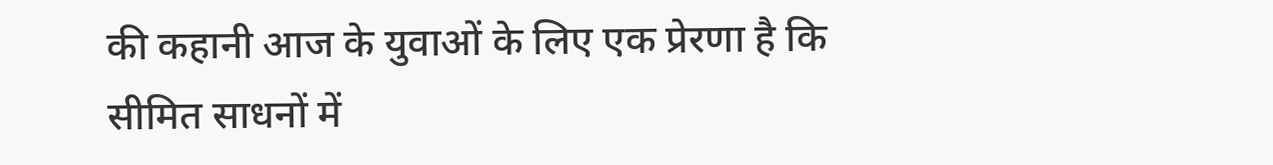की कहानी आज के युवाओं के लिए एक प्रेरणा है कि सीमित साधनों में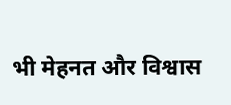भी मेहनत और विश्वास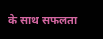के साथ सफलता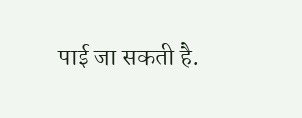पाई जा सकती है.